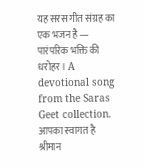यह सरस गीत संग्रह का एक भजन है — पारंपरिक भक्ति की धरोहर। A devotional song from the Saras Geet collection.
आपका स्वागत है श्रीमान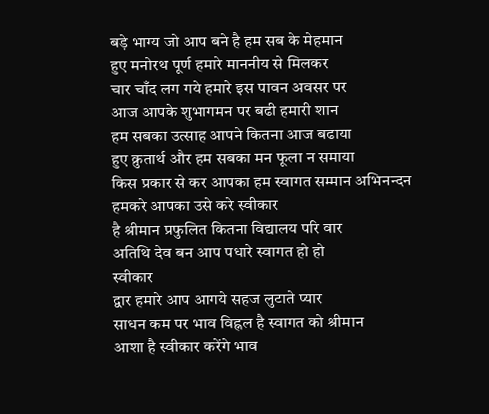बड़े भाग्य जो आप बने है हम सब के मेहमान
हुए मनोरथ पूर्ण हमारे माननीय से मिलकर
चार चाँद लग गये हमारे इस पावन अवसर पर
आज आपके शुभागमन पर बढी हमारी शान
हम सबका उत्साह आपने कितना आज बढाया
हुए क्रुतार्थ और हम सबका मन फूला न समाया
किस प्रकार से कर आपका हम स्वागत सम्मान अभिनन्दन हमकरे आपका उसे करे स्वीकार
है श्रीमान प्रफुलित कितना विद्यालय परि वार
अतिथि देव बन आप पधारे स्वागत हो हो
स्वीकार
द्वार हमारे आप आगये सहज लुटाते प्यार
साधन कम पर भाव विह्नल है स्वागत को श्रीमान
आशा है स्वीकार करेंगे भाव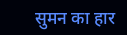सुमन का हार